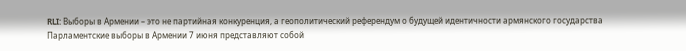RLI: Выборы в Армении – это не партийная конкуренция, а геополитический референдум о будущей идентичности армянского государства
Парламентские выборы в Армении 7 июня представляют собой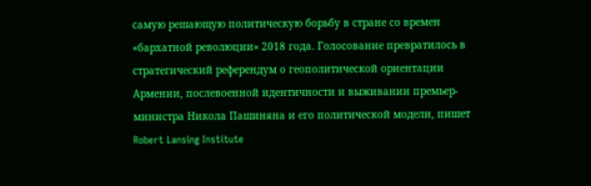самую решающую политическую борьбу в стране со времен «бархатной революции» 2018 года. Голосование превратилось в стратегический референдум о геополитической ориентации Армении, послевоенной идентичности и выживании премьер-министра Никола Пашиняна и его политической модели, пишет Robert Lansing Institute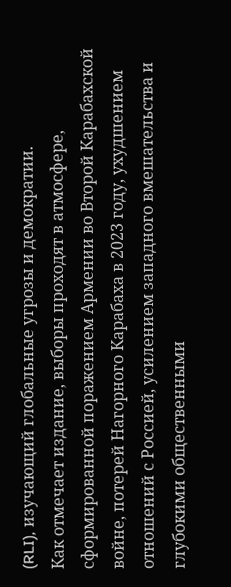(RLI), изучающий глобальные угрозы и демократии.
Как отмечает издание, выборы проходят в атмосфере, сформированной поражением Армении во Второй Карабахской войне, потерей Нагорного Карабаха в 2023 году, ухудшением отношений с Россией, усилением западного вмешательства и глубокими общественными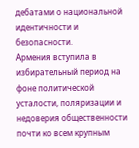дебатами о национальной идентичности и безопасности.
Армения вступила в избирательный период на фоне политической усталости, поляризации и недоверия общественности почти ко всем крупным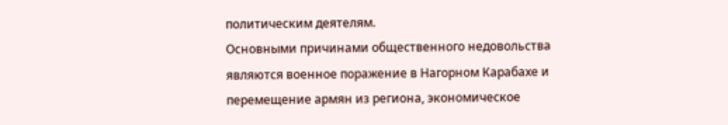политическим деятелям.
Основными причинами общественного недовольства являются военное поражение в Нагорном Карабахе и перемещение армян из региона, экономическое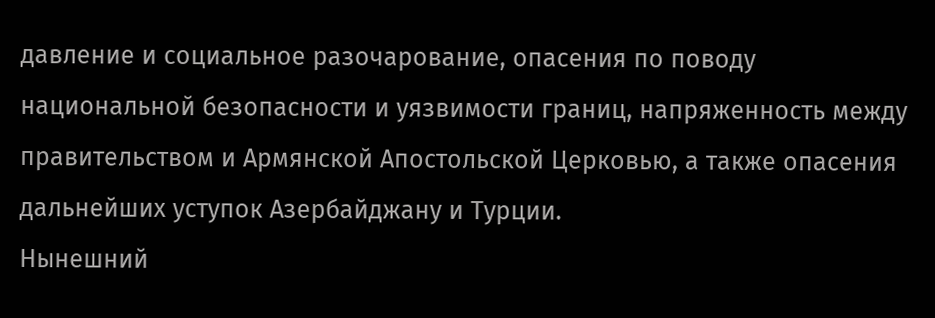давление и социальное разочарование, опасения по поводу национальной безопасности и уязвимости границ, напряженность между правительством и Армянской Апостольской Церковью, а также опасения дальнейших уступок Азербайджану и Турции.
Нынешний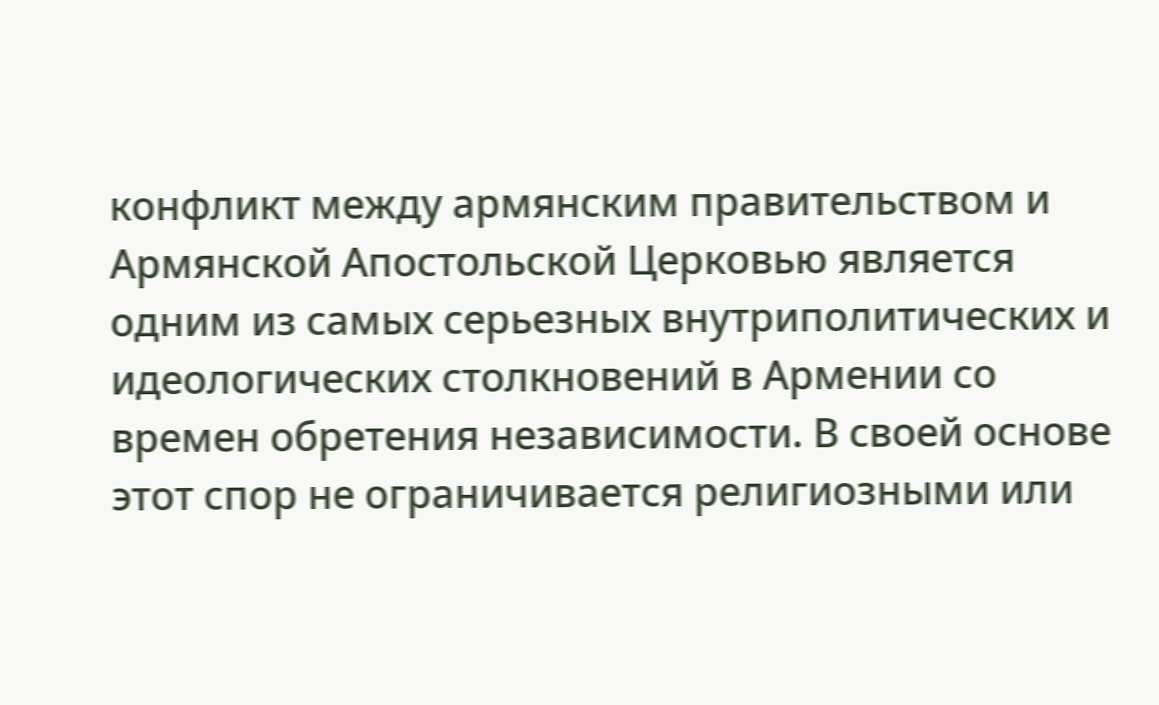конфликт между армянским правительством и Армянской Апостольской Церковью является одним из самых серьезных внутриполитических и идеологических столкновений в Армении со времен обретения независимости. В своей основе этот спор не ограничивается религиозными или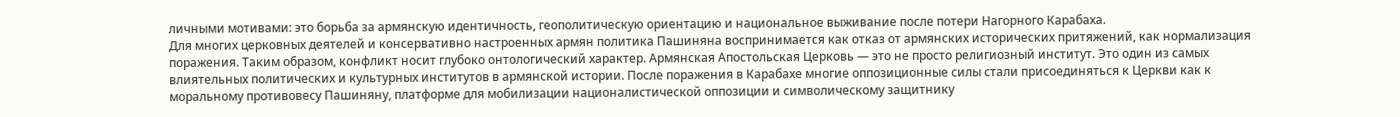личными мотивами: это борьба за армянскую идентичность, геополитическую ориентацию и национальное выживание после потери Нагорного Карабаха.
Для многих церковных деятелей и консервативно настроенных армян политика Пашиняна воспринимается как отказ от армянских исторических притяжений, как нормализация поражения. Таким образом, конфликт носит глубоко онтологический характер. Армянская Апостольская Церковь — это не просто религиозный институт. Это один из самых влиятельных политических и культурных институтов в армянской истории. После поражения в Карабахе многие оппозиционные силы стали присоединяться к Церкви как к моральному противовесу Пашиняну, платформе для мобилизации националистической оппозиции и символическому защитнику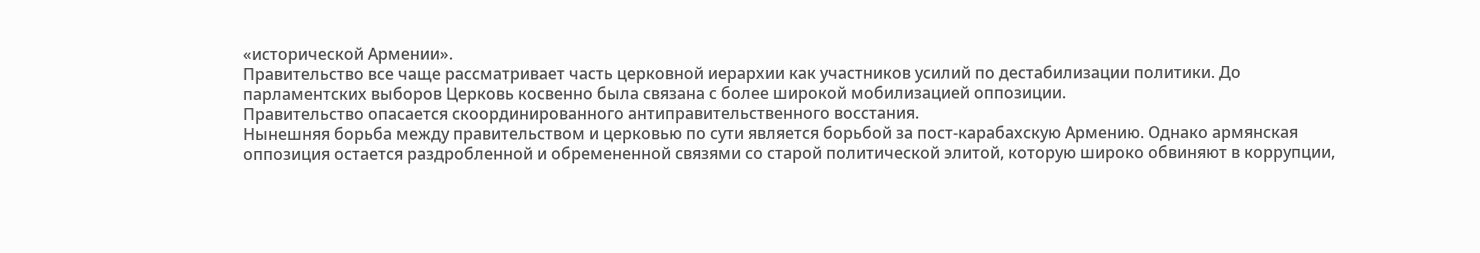«исторической Армении».
Правительство все чаще рассматривает часть церковной иерархии как участников усилий по дестабилизации политики. До парламентских выборов Церковь косвенно была связана с более широкой мобилизацией оппозиции.
Правительство опасается скоординированного антиправительственного восстания.
Нынешняя борьба между правительством и церковью по сути является борьбой за пост-карабахскую Армению. Однако армянская оппозиция остается раздробленной и обремененной связями со старой политической элитой, которую широко обвиняют в коррупции,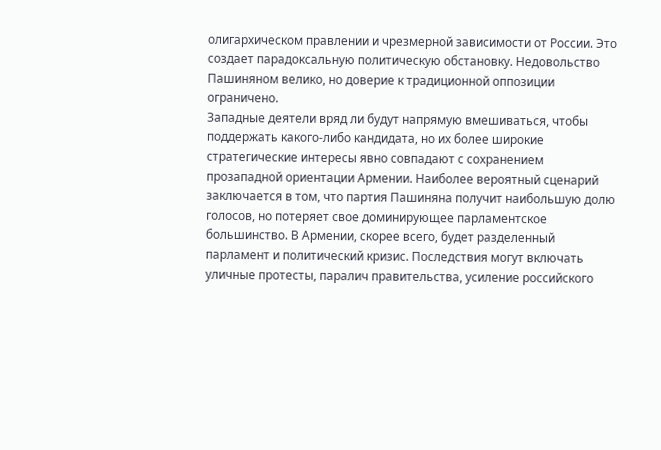олигархическом правлении и чрезмерной зависимости от России. Это создает парадоксальную политическую обстановку. Недовольство Пашиняном велико, но доверие к традиционной оппозиции ограничено.
Западные деятели вряд ли будут напрямую вмешиваться, чтобы поддержать какого-либо кандидата, но их более широкие стратегические интересы явно совпадают с сохранением прозападной ориентации Армении. Наиболее вероятный сценарий заключается в том, что партия Пашиняна получит наибольшую долю голосов, но потеряет свое доминирующее парламентское большинство. В Армении, скорее всего, будет разделенный парламент и политический кризис. Последствия могут включать уличные протесты, паралич правительства, усиление российского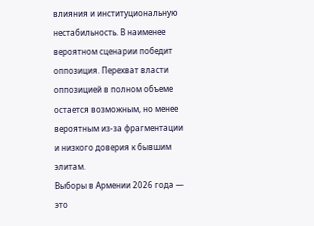влияния и институциональную нестабильность. В наименее вероятном сценарии победит оппозиция. Перехват власти оппозицией в полном объеме остается возможным, но менее вероятным из-за фрагментации и низкого доверия к бывшим элитам.
Выборы в Армении 2026 года — это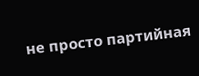не просто партийная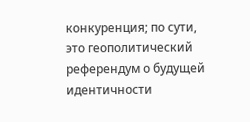конкуренция; по сути, это геополитический референдум о будущей идентичности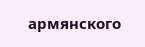армянского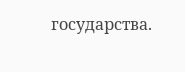государства.